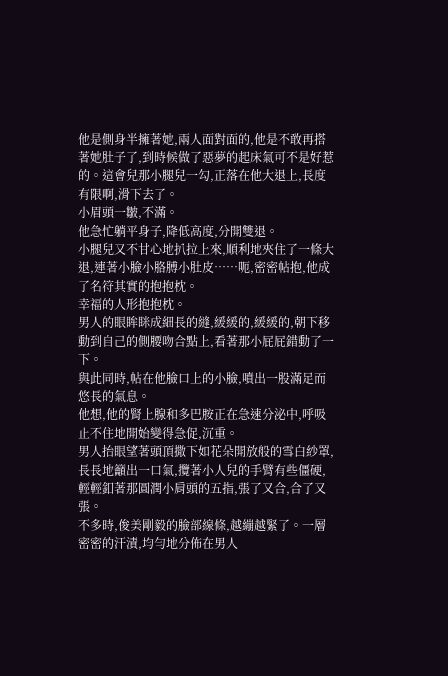他是側身半擁著她,兩人面對面的,他是不敢再搭著她肚子了,到時候做了惡夢的起床氣可不是好惹的。這會兒那小腿兒一勾,正落在他大退上,長度有限啊,滑下去了。
小眉頭一皺,不滿。
他急忙躺平身子,降低高度,分開雙退。
小腿兒又不甘心地扒拉上來,順利地夾住了一條大退,連著小臉小胳膊小肚皮……呃,密密帖抱,他成了名符其實的抱抱枕。
幸福的人形抱抱枕。
男人的眼眸眯成細長的縫,緩緩的,緩緩的,朝下移動到自己的側腰吻合點上,看著那小屁屁錯動了一下。
與此同時,帖在他臉口上的小臉,噴出一股滿足而悠長的氣息。
他想,他的腎上腺和多巴胺正在急速分泌中,呼吸止不住地開始變得急促,沉重。
男人抬眼望著頭頂撒下如花朵開放般的雪白紗罩,長長地籲出一口氣,攬著小人兒的手臂有些僵硬,輕輕釦著那圓潤小肩頭的五指,張了又合,合了又張。
不多時,俊美剛毅的臉部線條,越繃越緊了。一層密密的汗漬,均勻地分佈在男人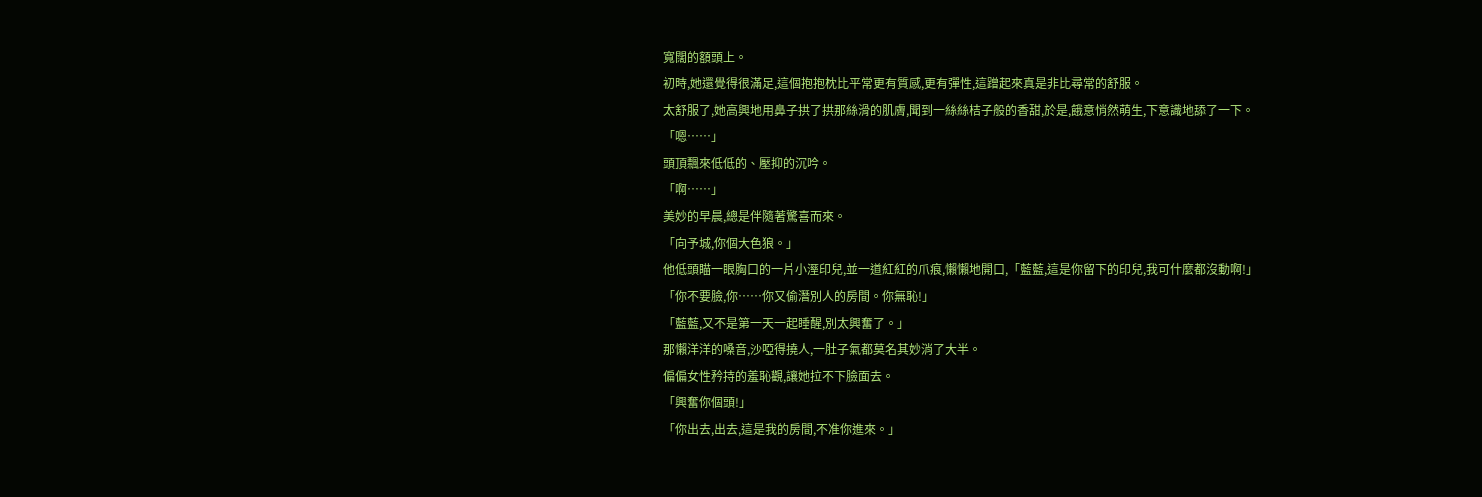寬闊的額頭上。
初時,她還覺得很滿足,這個抱抱枕比平常更有質感,更有彈性,這蹭起來真是非比尋常的舒服。
太舒服了,她高興地用鼻子拱了拱那絲滑的肌膚,聞到一絲絲桔子般的香甜,於是,餓意悄然萌生,下意識地舔了一下。
「嗯……」
頭頂飄來低低的、壓抑的沉吟。
「啊……」
美妙的早晨,總是伴隨著驚喜而來。
「向予城,你個大色狼。」
他低頭瞄一眼胸口的一片小溼印兒,並一道紅紅的爪痕,懶懶地開口,「藍藍,這是你留下的印兒,我可什麼都沒動啊!」
「你不要臉,你……你又偷潛別人的房間。你無恥!」
「藍藍,又不是第一天一起睡醒,別太興奮了。」
那懶洋洋的嗓音,沙啞得撓人,一肚子氣都莫名其妙消了大半。
偏偏女性矜持的羞恥觀,讓她拉不下臉面去。
「興奮你個頭!」
「你出去,出去,這是我的房間,不准你進來。」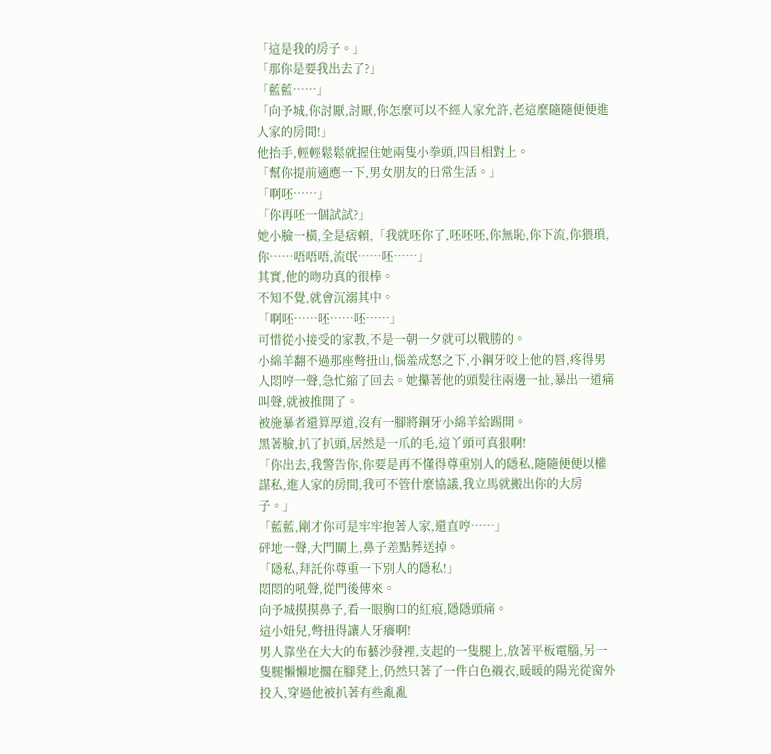「這是我的房子。」
「那你是要我出去了?」
「藍藍……」
「向予城,你討厭,討厭,你怎麼可以不經人家允許,老這麼隨隨便便進人家的房間!」
他抬手,輕輕鬆鬆就握住她兩隻小拳頭,四目相對上。
「幫你提前適應一下,男女朋友的日常生活。」
「啊呸……」
「你再呸一個試試?」
她小臉一橫,全是痞賴,「我就呸你了,呸呸呸,你無恥,你下流,你猥瑣,你……唔唔唔,流氓……呸……」
其實,他的吻功真的很棒。
不知不覺,就會沉溺其中。
「啊呸……呸……呸……」
可惜從小接受的家教,不是一朝一夕就可以戰勝的。
小綿羊翻不過那座彆扭山,惱羞成怒之下,小鋼牙咬上他的唇,疼得男人悶哼一聲,急忙縮了回去。她攥著他的頭髮往兩邊一扯,暴出一道痛叫聲,就被推開了。
被施暴者還算厚道,沒有一腳將鋼牙小綿羊給踢開。
黑著臉,扒了扒頭,居然是一爪的毛,這丫頭可真狠啊!
「你出去,我警告你,你要是再不懂得尊重別人的隱私,隨隨便便以權謀私,進人家的房間,我可不管什麼協議,我立馬就搬出你的大房子。」
「藍藍,剛才你可是牢牢抱著人家,還直哼……」
砰地一聲,大門關上,鼻子差點葬送掉。
「隱私,拜託你尊重一下別人的隱私!」
悶悶的吼聲,從門後傳來。
向予城摸摸鼻子,看一眼胸口的紅痕,隱隱頭痛。
這小妞兒,彆扭得讓人牙癢啊!
男人靠坐在大大的布藝沙發裡,支起的一隻腿上,放著平板電腦,另一隻腿懶懶地擱在腳凳上,仍然只著了一件白色襯衣,暖暖的陽光從窗外投入,穿過他被扒著有些亂亂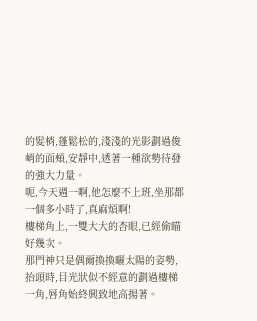的髮梢,蓬鬆松的,淺淺的光影劃過俊峭的面頰,安靜中,透著一種欲勢待發的強大力量。
呃,今天週一啊,他怎麼不上班,坐那都一個多小時了,真麻煩啊!
樓梯角上,一雙大大的杏眼,已經偷瞄好幾次。
那門神只是偶爾換換曬太陽的姿勢,抬頭時,目光狀似不經意的劃過樓梯一角,唇角始終興致地高揚著。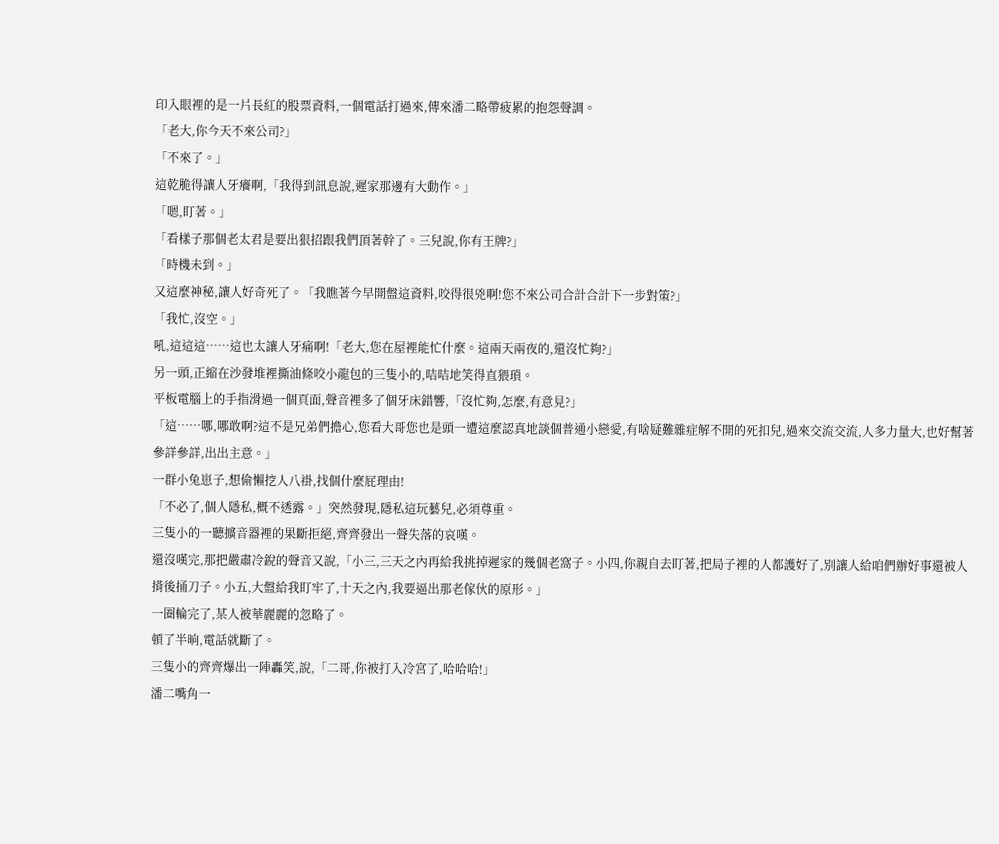印入眼裡的是一片長紅的股票資料,一個電話打過來,傳來潘二略帶疲累的抱怨聲調。
「老大,你今天不來公司?」
「不來了。」
這乾脆得讓人牙癢啊,「我得到訊息說,遲家那邊有大動作。」
「嗯,盯著。」
「看樣子那個老太君是要出狠招跟我們頂著幹了。三兒說,你有王牌?」
「時機未到。」
又這麼神秘,讓人好奇死了。「我瞧著今早開盤這資料,咬得很兇啊!您不來公司合計合計下一步對策?」
「我忙,沒空。」
吼,這這這……這也太讓人牙痛啊!「老大,您在屋裡能忙什麼。這兩天兩夜的,還沒忙夠?」
另一頭,正縮在沙發堆裡撕油條咬小龍包的三隻小的,咭咭地笑得直猥瑣。
平板電腦上的手指滑過一個頁面,聲音裡多了個牙床錯響,「沒忙夠,怎麼,有意見?」
「這……哪,哪敢啊?這不是兄弟們擔心,您看大哥您也是頭一遭這麼認真地談個普通小戀愛,有啥疑難雜症解不開的死扣兒,過來交流交流,人多力量大,也好幫著參詳參詳,出出主意。」
一群小兔崽子,想偷懶挖人八褂,找個什麼屁理由!
「不必了,個人隱私,概不透露。」突然發現,隱私這玩藝兒,必須尊重。
三隻小的一聽擴音器裡的果斷拒絕,齊齊發出一聲失落的哀嘆。
還沒嘆完,那把嚴肅冷銳的聲音又說,「小三,三天之內再給我挑掉遲家的幾個老窩子。小四,你親自去盯著,把局子裡的人都護好了,別讓人給咱們辦好事還被人揹後捅刀子。小五,大盤給我盯牢了,十天之內,我要逼出那老傢伙的原形。」
一圈輪完了,某人被華麗麗的忽略了。
頓了半晌,電話就斷了。
三隻小的齊齊爆出一陣轟笑,說,「二哥,你被打入冷宮了,哈哈哈!」
潘二嘴角一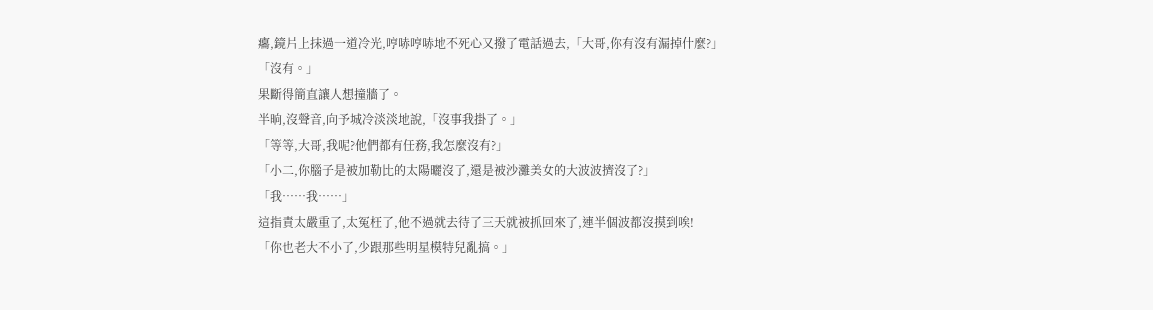癟,鏡片上抹過一道冷光,哼哧哼哧地不死心又撥了電話過去,「大哥,你有沒有漏掉什麼?」
「沒有。」
果斷得簡直讓人想撞牆了。
半晌,沒聲音,向予城冷淡淡地說,「沒事我掛了。」
「等等,大哥,我呢?他們都有任務,我怎麼沒有?」
「小二,你腦子是被加勒比的太陽曬沒了,還是被沙灘美女的大波波擠沒了?」
「我……我……」
這指責太嚴重了,太冤枉了,他不過就去待了三天就被抓回來了,連半個波都沒摸到唉!
「你也老大不小了,少跟那些明星模特兒亂搞。」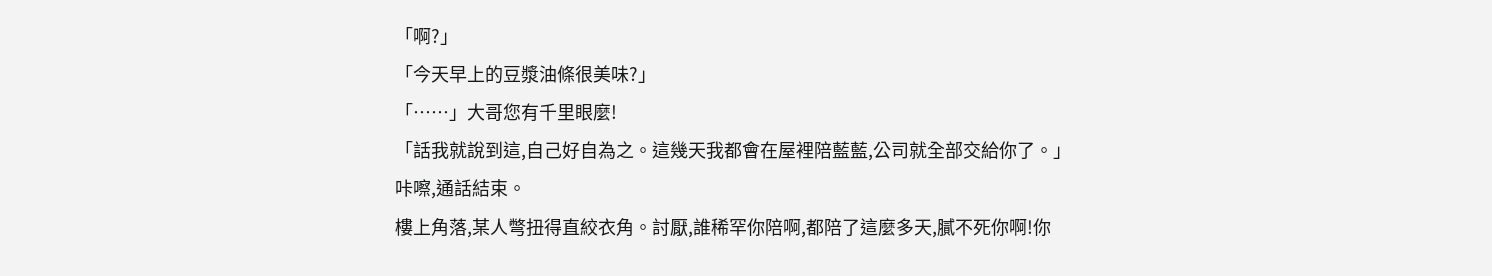「啊?」
「今天早上的豆漿油條很美味?」
「……」大哥您有千里眼麼!
「話我就說到這,自己好自為之。這幾天我都會在屋裡陪藍藍,公司就全部交給你了。」
咔嚓,通話結束。
樓上角落,某人彆扭得直絞衣角。討厭,誰稀罕你陪啊,都陪了這麼多天,膩不死你啊!你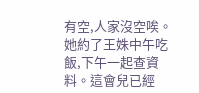有空,人家沒空唉。
她約了王姝中午吃飯,下午一起查資料。這會兒已經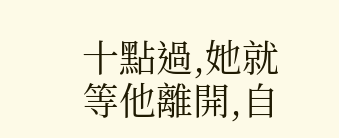十點過,她就等他離開,自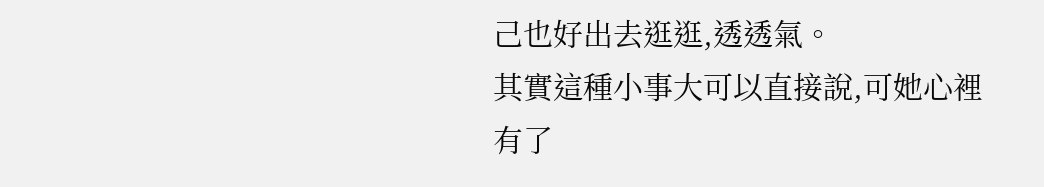己也好出去逛逛,透透氣。
其實這種小事大可以直接說,可她心裡有了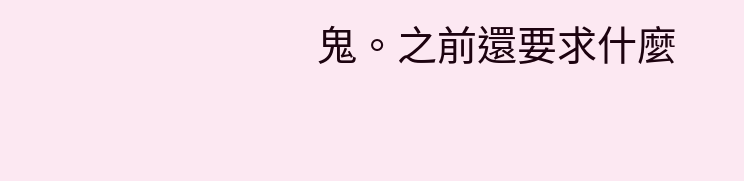鬼。之前還要求什麼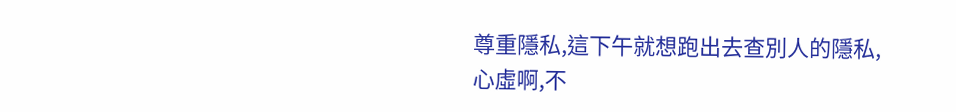尊重隱私,這下午就想跑出去查別人的隱私,心虛啊,不